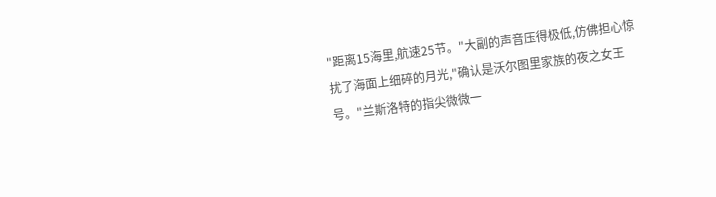"距离15海里,航速25节。"大副的声音压得极低,仿佛担心惊扰了海面上细碎的月光,"确认是沃尔图里家族的夜之女王号。"兰斯洛特的指尖微微一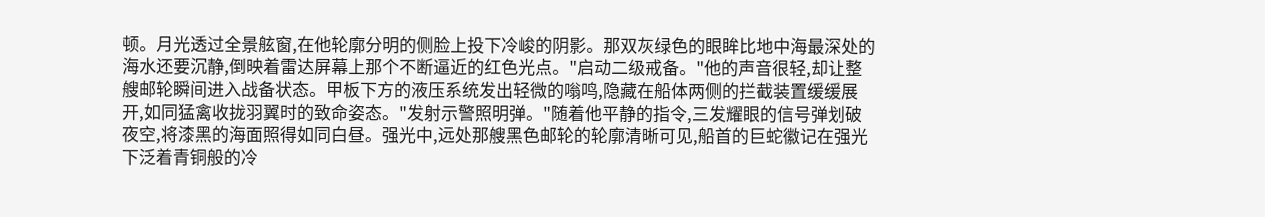顿。月光透过全景舷窗,在他轮廓分明的侧脸上投下冷峻的阴影。那双灰绿色的眼眸比地中海最深处的海水还要沉静,倒映着雷达屏幕上那个不断逼近的红色光点。"启动二级戒备。"他的声音很轻,却让整艘邮轮瞬间进入战备状态。甲板下方的液压系统发出轻微的嗡鸣,隐藏在船体两侧的拦截装置缓缓展开,如同猛禽收拢羽翼时的致命姿态。"发射示警照明弹。"随着他平静的指令,三发耀眼的信号弹划破夜空,将漆黑的海面照得如同白昼。强光中,远处那艘黑色邮轮的轮廓清晰可见,船首的巨蛇徽记在强光下泛着青铜般的冷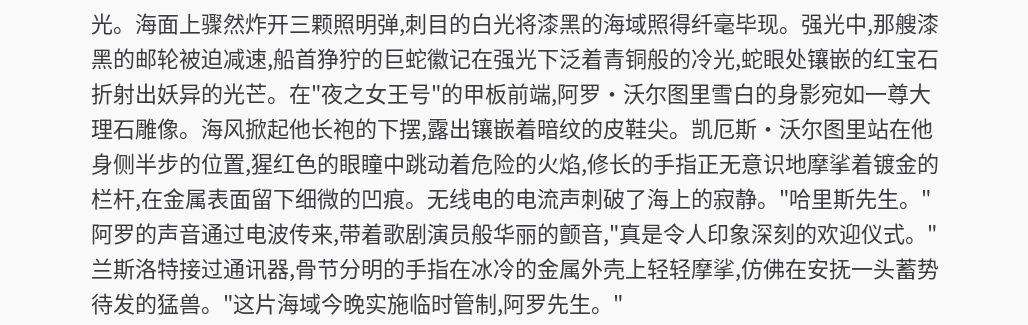光。海面上骤然炸开三颗照明弹,刺目的白光将漆黑的海域照得纤毫毕现。强光中,那艘漆黑的邮轮被迫减速,船首狰狞的巨蛇徽记在强光下泛着青铜般的冷光,蛇眼处镶嵌的红宝石折射出妖异的光芒。在"夜之女王号"的甲板前端,阿罗·沃尔图里雪白的身影宛如一尊大理石雕像。海风掀起他长袍的下摆,露出镶嵌着暗纹的皮鞋尖。凯厄斯·沃尔图里站在他身侧半步的位置,猩红色的眼瞳中跳动着危险的火焰,修长的手指正无意识地摩挲着镀金的栏杆,在金属表面留下细微的凹痕。无线电的电流声刺破了海上的寂静。"哈里斯先生。"阿罗的声音通过电波传来,带着歌剧演员般华丽的颤音,"真是令人印象深刻的欢迎仪式。"兰斯洛特接过通讯器,骨节分明的手指在冰冷的金属外壳上轻轻摩挲,仿佛在安抚一头蓄势待发的猛兽。"这片海域今晚实施临时管制,阿罗先生。"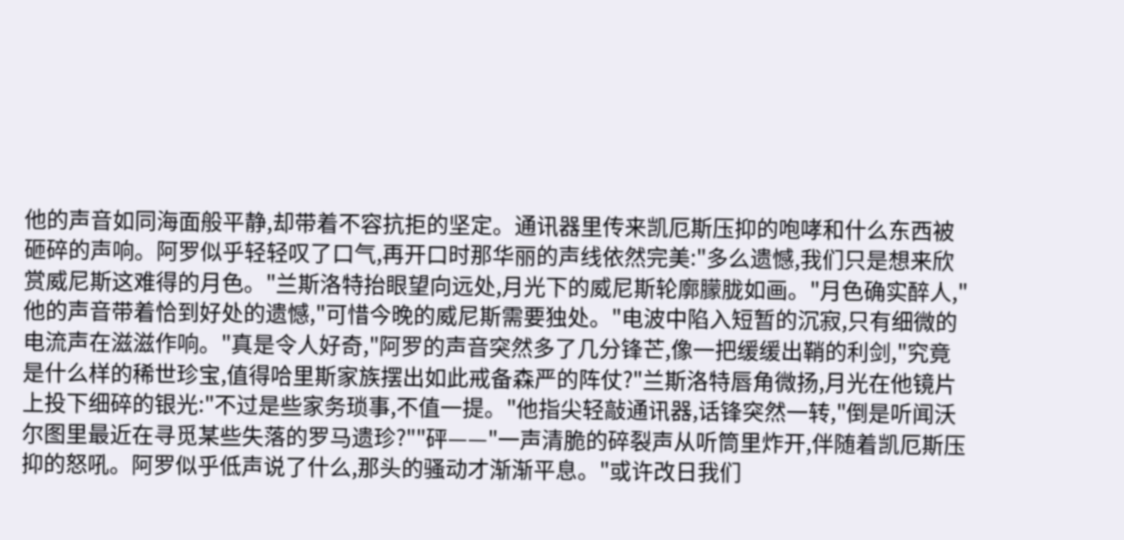他的声音如同海面般平静,却带着不容抗拒的坚定。通讯器里传来凯厄斯压抑的咆哮和什么东西被砸碎的声响。阿罗似乎轻轻叹了口气,再开口时那华丽的声线依然完美:"多么遗憾,我们只是想来欣赏威尼斯这难得的月色。"兰斯洛特抬眼望向远处,月光下的威尼斯轮廓朦胧如画。"月色确实醉人,"他的声音带着恰到好处的遗憾,"可惜今晚的威尼斯需要独处。"电波中陷入短暂的沉寂,只有细微的电流声在滋滋作响。"真是令人好奇,"阿罗的声音突然多了几分锋芒,像一把缓缓出鞘的利剑,"究竟是什么样的稀世珍宝,值得哈里斯家族摆出如此戒备森严的阵仗?"兰斯洛特唇角微扬,月光在他镜片上投下细碎的银光:"不过是些家务琐事,不值一提。"他指尖轻敲通讯器,话锋突然一转,"倒是听闻沃尔图里最近在寻觅某些失落的罗马遗珍?""砰——"一声清脆的碎裂声从听筒里炸开,伴随着凯厄斯压抑的怒吼。阿罗似乎低声说了什么,那头的骚动才渐渐平息。"或许改日我们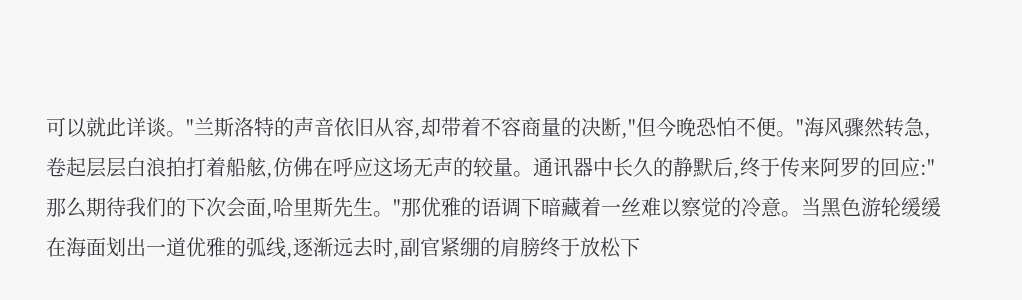可以就此详谈。"兰斯洛特的声音依旧从容,却带着不容商量的决断,"但今晚恐怕不便。"海风骤然转急,卷起层层白浪拍打着船舷,仿佛在呼应这场无声的较量。通讯器中长久的静默后,终于传来阿罗的回应:"那么期待我们的下次会面,哈里斯先生。"那优雅的语调下暗藏着一丝难以察觉的冷意。当黑色游轮缓缓在海面划出一道优雅的弧线,逐渐远去时,副官紧绷的肩膀终于放松下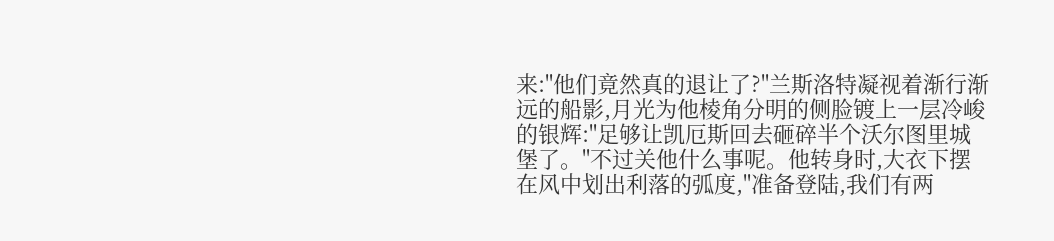来:"他们竟然真的退让了?"兰斯洛特凝视着渐行渐远的船影,月光为他棱角分明的侧脸镀上一层冷峻的银辉:"足够让凯厄斯回去砸碎半个沃尔图里城堡了。"不过关他什么事呢。他转身时,大衣下摆在风中划出利落的弧度,"准备登陆,我们有两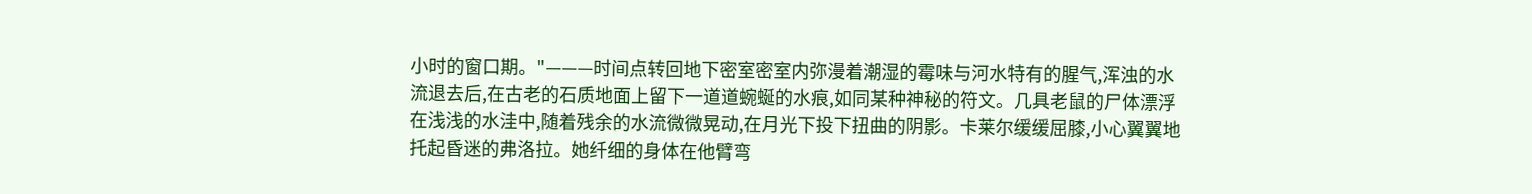小时的窗口期。"———时间点转回地下密室密室内弥漫着潮湿的霉味与河水特有的腥气,浑浊的水流退去后,在古老的石质地面上留下一道道蜿蜒的水痕,如同某种神秘的符文。几具老鼠的尸体漂浮在浅浅的水洼中,随着残余的水流微微晃动,在月光下投下扭曲的阴影。卡莱尔缓缓屈膝,小心翼翼地托起昏迷的弗洛拉。她纤细的身体在他臂弯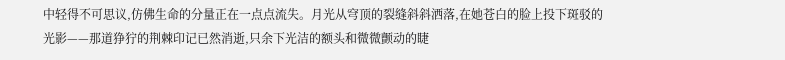中轻得不可思议,仿佛生命的分量正在一点点流失。月光从穹顶的裂缝斜斜洒落,在她苍白的脸上投下斑驳的光影——那道狰狞的荆棘印记已然消逝,只余下光洁的额头和微微颤动的睫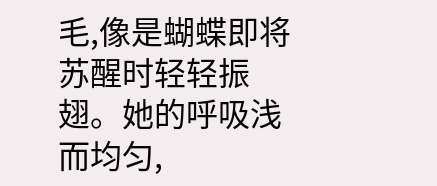毛,像是蝴蝶即将苏醒时轻轻振翅。她的呼吸浅而均匀,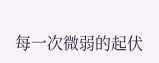每一次微弱的起伏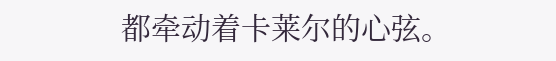都牵动着卡莱尔的心弦。